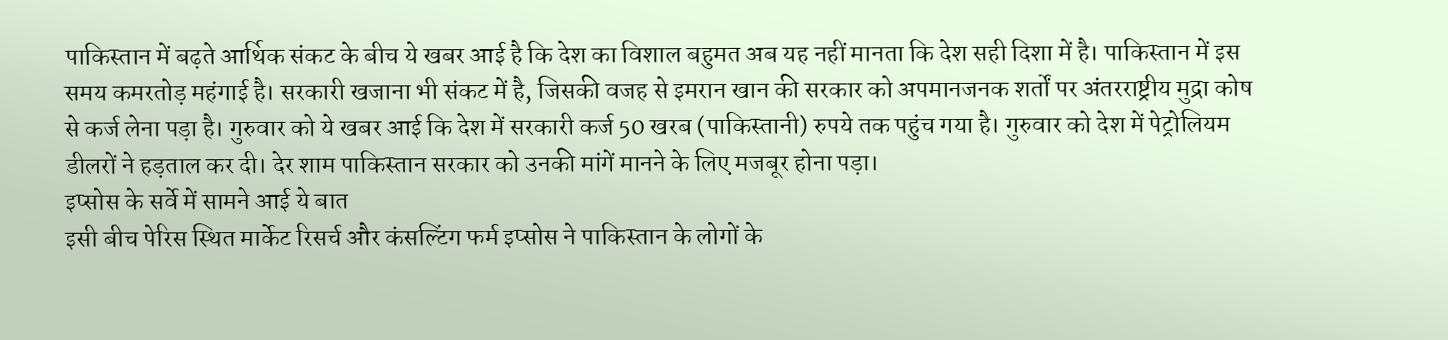पाकिस्तान में बढ़ते आर्थिक संकट के बीच ये खबर आई है कि देश का विशाल बहुमत अब यह नहीं मानता कि देश सही दिशा में है। पाकिस्तान में इस समय कमरतोड़ महंगाई है। सरकारी खजाना भी संकट में है, जिसकी वजह से इमरान खान की सरकार को अपमानजनक शर्तों पर अंतरराष्ट्रीय मुद्रा कोष से कर्ज लेना पड़ा है। गुरुवार को ये खबर आई कि देश में सरकारी कर्ज 50 खरब (पाकिस्तानी) रुपये तक पहुंच गया है। गुरुवार को देश में पेट्रोलियम डीलरों ने हड़ताल कर दी। देर शाम पाकिस्तान सरकार को उनकी मांगें मानने के लिए मजबूर होना पड़ा।
इप्सोस के सर्वे में सामने आई ये बात
इसी बीच पेरिस स्थित मार्केट रिसर्च और कंसल्टिंग फर्म इप्सोस ने पाकिस्तान के लोगों के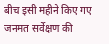बीच इसी महीने किए गए जनमत सर्वेक्षण की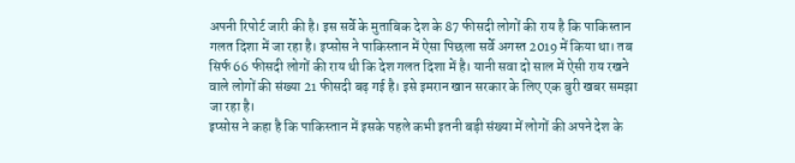अपनी रिपोर्ट जारी की है। इस सर्वे के मुताबिक देश के 87 फीसदी लोगों की राय है कि पाकिस्तान गलत दिशा में जा रहा है। इप्सोस ने पाकिस्तान में ऐसा पिछला सर्वे अगस्त 2019 में किया था। तब सिर्फ 66 फीसदी लोगों की राय थी कि देश गलत दिशा में है। यानी सवा दो साल में ऐसी राय रखने वाले लोगों की संख्या 21 फीसदी बढ़ गई है। इसे इमरान खान सरकार के लिए एक बुरी खबर समझा जा रहा है।
इप्सोस ने कहा है कि पाकिस्तान में इसके पहले कभी इतनी बड़ी संख्या में लोगों की अपने देश के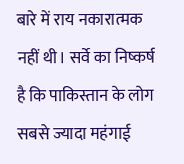बारे में राय नकारात्मक नहीं थी। सर्वे का निष्कर्ष है कि पाकिस्तान के लोग सबसे ज्यादा महंगाई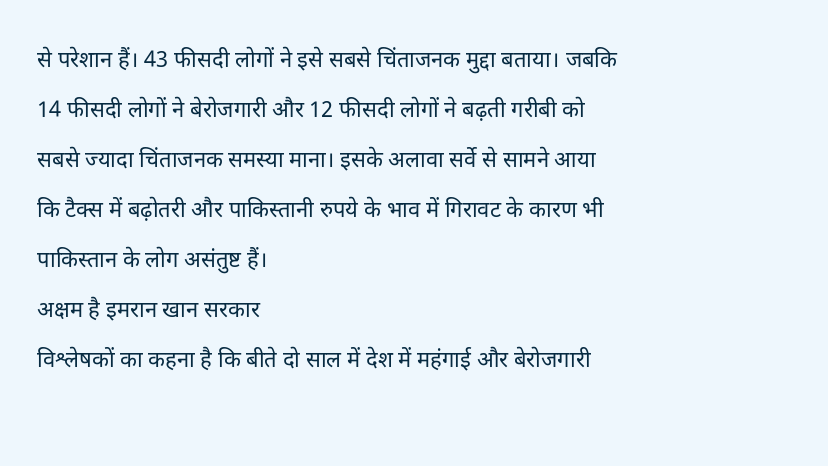से परेशान हैं। 43 फीसदी लोगों ने इसे सबसे चिंताजनक मुद्दा बताया। जबकि 14 फीसदी लोगों ने बेरोजगारी और 12 फीसदी लोगों ने बढ़ती गरीबी को सबसे ज्यादा चिंताजनक समस्या माना। इसके अलावा सर्वे से सामने आया कि टैक्स में बढ़ोतरी और पाकिस्तानी रुपये के भाव में गिरावट के कारण भी पाकिस्तान के लोग असंतुष्ट हैं।
अक्षम है इमरान खान सरकार
विश्लेषकों का कहना है कि बीते दो साल में देश में महंगाई और बेरोजगारी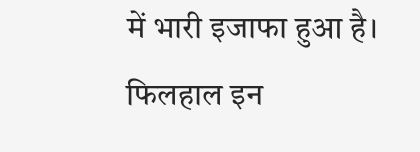में भारी इजाफा हुआ है। फिलहाल इन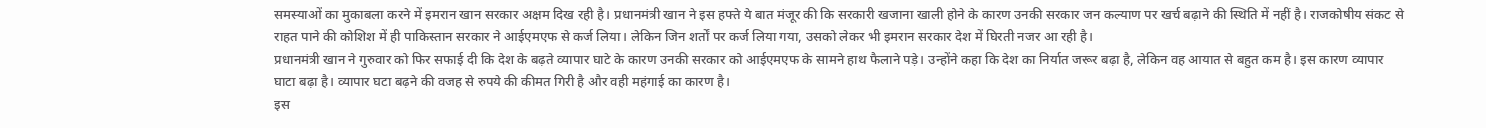समस्याओं का मुकाबला करने में इमरान खान सरकार अक्षम दिख रही है। प्रधानमंत्री खान ने इस हफ्ते ये बात मंजूर की कि सरकारी खजाना खाली होने के कारण उनकी सरकार जन कल्याण पर खर्च बढ़ाने की स्थिति में नहीं है। राजकोषीय संकट से राहत पाने की कोशिश में ही पाकिस्तान सरकार ने आईएमएफ से कर्ज लिया। लेकिन जिन शर्तों पर कर्ज लिया गया, उसको लेकर भी इमरान सरकार देश में घिरती नजर आ रही है।
प्रधानमंत्री खान ने गुरुवार को फिर सफाई दी कि देश के बढ़ते व्यापार घाटे के कारण उनकी सरकार को आईएमएफ के सामने हाथ फैलाने पड़े। उन्होंने कहा कि देश का निर्यात जरूर बढ़ा है, लेकिन वह आयात से बहुत कम है। इस कारण व्यापार घाटा बढ़ा है। व्यापार घटा बढ़ने की वजह से रुपये की कीमत गिरी है और वही महंगाई का कारण है।
इस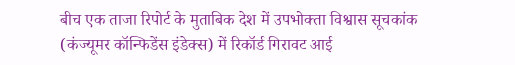बीच एक ताजा रिपोर्ट के मुताबिक देश में उपभोक्ता विश्वास सूचकांक (कंज्यूमर कॉन्फिडेंस इंडेक्स) में रिकॉर्ड गिरावट आई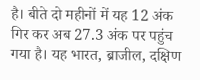है। बीते दो महीनों में यह 12 अंक गिर कर अब 27.3 अंक पर पहुंच गया है। यह भारत, ब्राजील, दक्षिण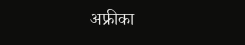अफ्रीका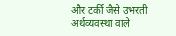और टर्की जैसे उभरती अर्थव्यवस्था वाले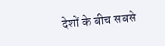देशों के बीच सबसे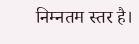निम्नतम स्तर है।